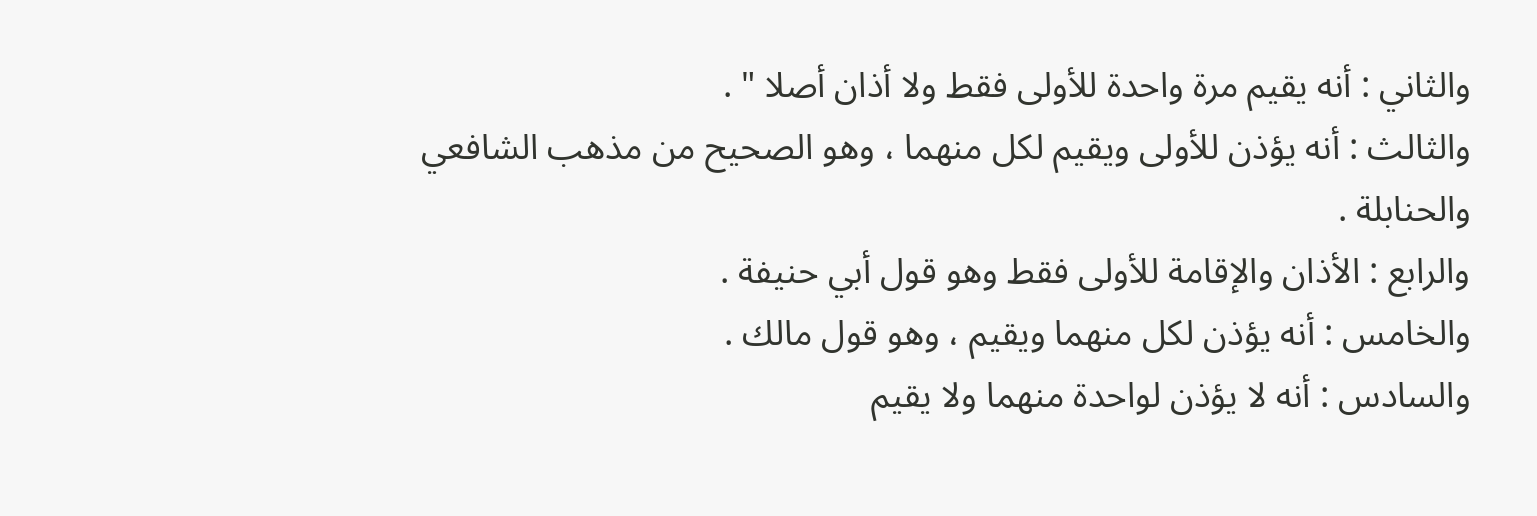والثاني : أنه يقيم مرة واحدة للأولى فقط ولا أذان أصلا " .
والثالث : أنه يؤذن للأولى ويقيم لكل منهما ، وهو الصحيح من مذهب الشافعي
والحنابلة .
والرابع : الأذان والإقامة للأولى فقط وهو قول أبي حنيفة .
والخامس : أنه يؤذن لكل منهما ويقيم ، وهو قول مالك .
والسادس : أنه لا يؤذن لواحدة منهما ولا يقيم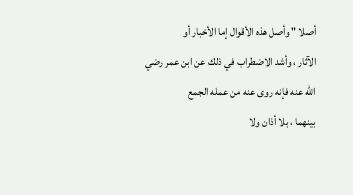أصلا " وأصل هذه الأقوال إما الأخبار أو
الآثار ، وأشد الاضطراب في ذلك عن ابن عمر رضي الله عنه فإنه روى عنه من عمله الجمع
بينهما ، بلا أذان ولا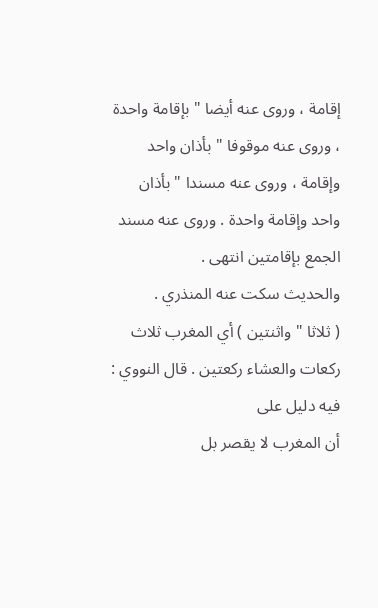إقامة ، وروى عنه أيضا " بإقامة واحدة ، وروى عنه موقوفا " بأذان واحد
وإقامة ، وروى عنه مسندا " بأذان واحد وإقامة واحدة . وروى عنه مسند الجمع بإقامتين انتهى .
والحديث سكت عنه المنذري .
( ثلاثا " واثنتين ) أي المغرب ثلاث ركعات والعشاء ركعتين . قال النووي : فيه دليل على
أن المغرب لا يقصر بل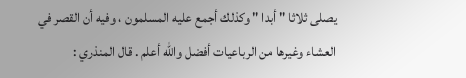يصلى ثلاثا " أبدا " وكذلك أجمع عليه المسلمون ، وفيه أن القصر في
العشاء وغيرها من الرباعيات أفضل والله أعلم . قال المنذري :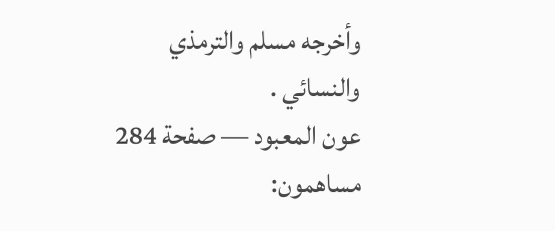وأخرجه مسلم والترمذي
والنسائي .
عون المعبود — صفحة 284
مساهمون: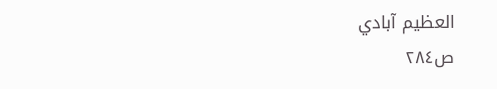العظيم آبادي
ص٢٨٤